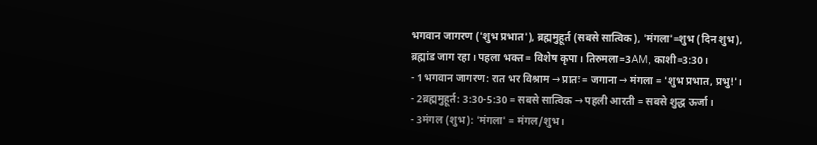भगवान जागरण ('शुभ प्रभात'), ब्रह्ममुहूर्त (सबसे सात्विक), 'मंगला'=शुभ (दिन शुभ), ब्रह्मांड जाग रहा। पहला भक्त = विशेष कृपा। तिरुमला=3AM, काशी=3:30।
- 1भगवान जागरण: रात भर विश्राम → प्रातः = जगाना → मंगला = 'शुभ प्रभात, प्रभु!'।
- 2ब्रह्ममुहूर्त: 3:30-5:30 = सबसे सात्विक → पहली आरती = सबसे शुद्ध ऊर्जा।
- 3मंगल (शुभ): 'मंगला' = मंगल/शुभ।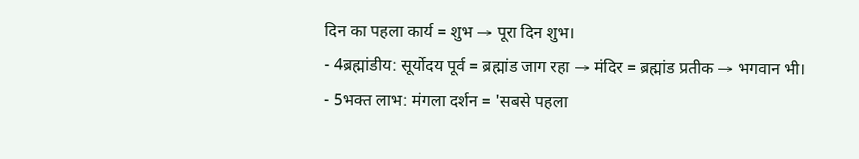दिन का पहला कार्य = शुभ → पूरा दिन शुभ।
- 4ब्रह्मांडीय: सूर्योदय पूर्व = ब्रह्मांड जाग रहा → मंदिर = ब्रह्मांड प्रतीक → भगवान भी।
- 5भक्त लाभ: मंगला दर्शन = 'सबसे पहला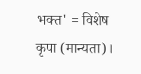भक्त' = विशेष कृपा (मान्यता)।